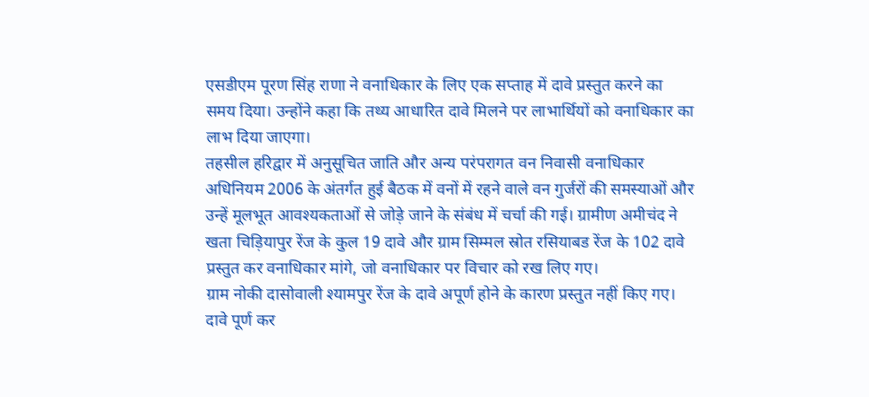एसडीएम पूरण सिंह राणा ने वनाधिकार के लिए एक सप्ताह में दावे प्रस्तुत करने का समय दिया। उन्होंने कहा कि तथ्य आधारित दावे मिलने पर लाभार्थियों को वनाधिकार का लाभ दिया जाएगा।
तहसील हरिद्वार में अनुसूचित जाति और अन्य परंपरागत वन निवासी वनाधिकार अधिनियम 2006 के अंतर्गत हुई बैठक में वनों में रहने वाले वन गुर्जरों की समस्याओं और उन्हें मूलभूत आवश्यकताओं से जोड़े जाने के संबंध में चर्चा की गई। ग्रामीण अमीचंद ने खता चिड़ियापुर रेंज के कुल 19 दावे और ग्राम सिम्मल स्रोत रसियाबड रेंज के 102 दावे प्रस्तुत कर वनाधिकार मांगे, जो वनाधिकार पर विचार को रख लिए गए।
ग्राम नोकी दासोवाली श्यामपुर रेंज के दावे अपूर्ण होने के कारण प्रस्तुत नहीं किए गए। दावे पूर्ण कर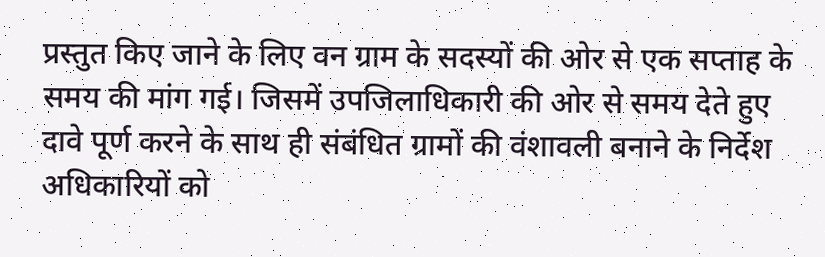प्रस्तुत किए जाने के लिए वन ग्राम के सदस्यों की ओर से एक सप्ताह के समय की मांग गई। जिसमें उपजिलाधिकारी की ओर से समय देते हुए दावे पूर्ण करने के साथ ही संबंधित ग्रामों की वंशावली बनाने के निर्देश अधिकारियों को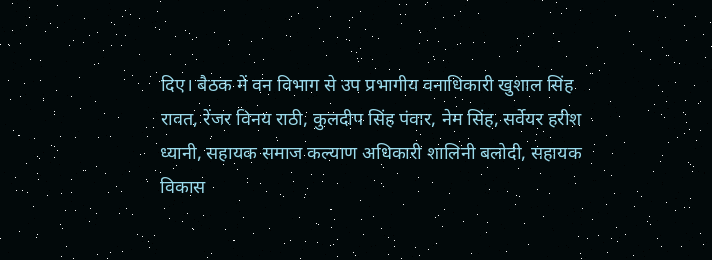दिए। बैठक में वन विभाग से उप प्रभागीय वनाधिकारी खुशाल सिंह रावत, रेंजर विनय राठी, कुलदीप सिंह पंवार, नेम सिंह, सर्वेयर हरीश ध्यानी, सहायक समाज कल्याण अधिकारी शालिनी बलोदी, सहायक विकास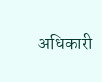अधिकारी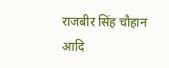राजबीर सिंह चौहान आदि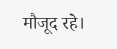मौजूद रहे।